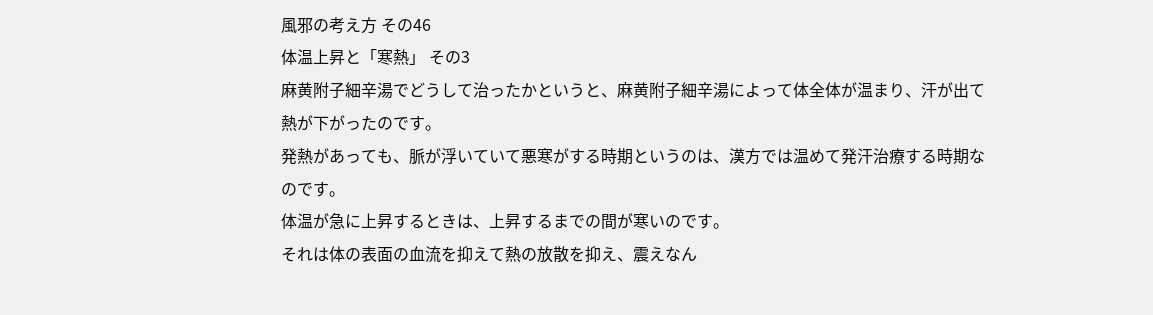風邪の考え方 その46
体温上昇と「寒熱」 その3
麻黄附子細辛湯でどうして治ったかというと、麻黄附子細辛湯によって体全体が温まり、汗が出て熱が下がったのです。
発熱があっても、脈が浮いていて悪寒がする時期というのは、漢方では温めて発汗治療する時期なのです。
体温が急に上昇するときは、上昇するまでの間が寒いのです。
それは体の表面の血流を抑えて熱の放散を抑え、震えなん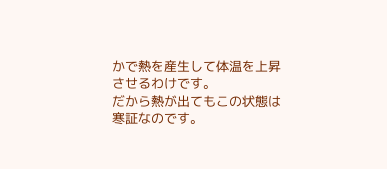かで熱を産生して体温を上昇させるわけです。
だから熱が出てもこの状態は寒証なのです。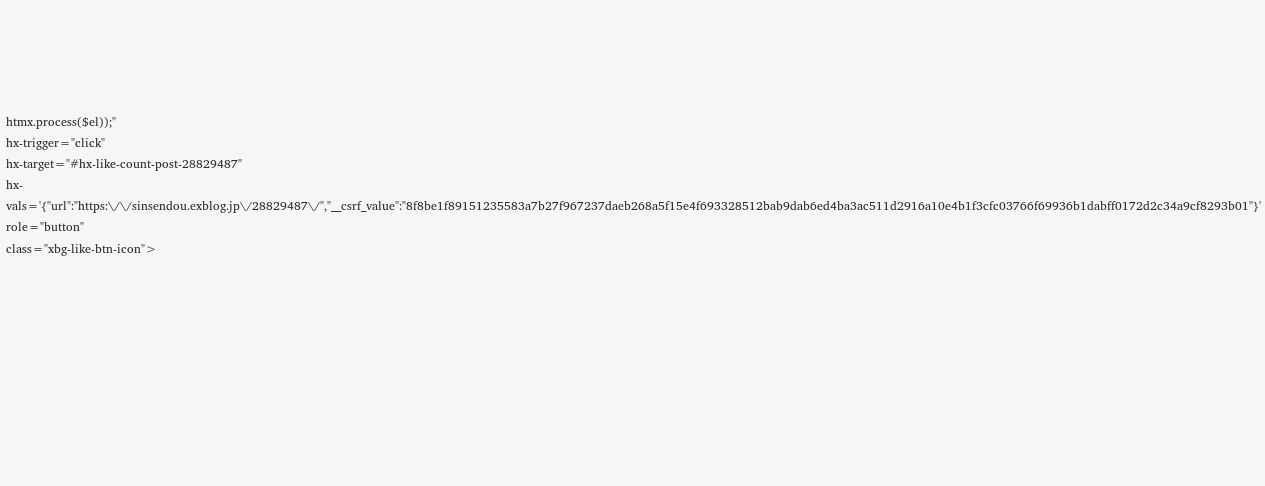htmx.process($el));"
hx-trigger="click"
hx-target="#hx-like-count-post-28829487"
hx-vals='{"url":"https:\/\/sinsendou.exblog.jp\/28829487\/","__csrf_value":"8f8be1f89151235583a7b27f967237daeb268a5f15e4f693328512bab9dab6ed4ba3ac511d2916a10e4b1f3cfc03766f69936b1dabff0172d2c34a9cf8293b01"}'
role="button"
class="xbg-like-btn-icon">